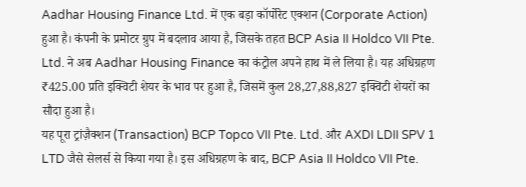Aadhar Housing Finance Ltd. में एक बड़ा कॉर्पोरेट एक्शन (Corporate Action) हुआ है। कंपनी के प्रमोटर ग्रुप में बदलाव आया है, जिसके तहत BCP Asia II Holdco VII Pte. Ltd. ने अब Aadhar Housing Finance का कंट्रोल अपने हाथ में ले लिया है। यह अधिग्रहण ₹425.00 प्रति इक्विटी शेयर के भाव पर हुआ है, जिसमें कुल 28,27,88,827 इक्विटी शेयरों का सौदा हुआ है।
यह पूरा ट्रांज़ैक्शन (Transaction) BCP Topco VII Pte. Ltd. और AXDI LDII SPV 1 LTD जैसे सेलर्स से किया गया है। इस अधिग्रहण के बाद, BCP Asia II Holdco VII Pte.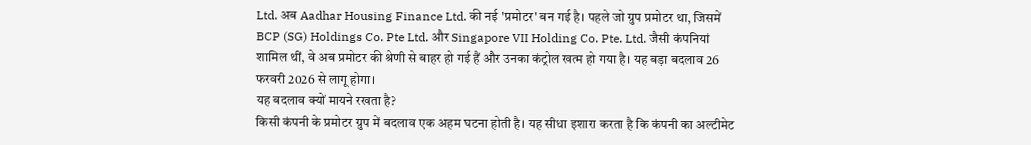Ltd. अब Aadhar Housing Finance Ltd. की नई 'प्रमोटर' बन गई है। पहले जो ग्रुप प्रमोटर था, जिसमें BCP (SG) Holdings Co. Pte Ltd. और Singapore VII Holding Co. Pte. Ltd. जैसी कंपनियां शामिल थीं, वे अब प्रमोटर की श्रेणी से बाहर हो गई हैं और उनका कंट्रोल खत्म हो गया है। यह बड़ा बदलाव 26 फरवरी 2026 से लागू होगा।
यह बदलाव क्यों मायने रखता है?
किसी कंपनी के प्रमोटर ग्रुप में बदलाव एक अहम घटना होती है। यह सीधा इशारा करता है कि कंपनी का अल्टीमेट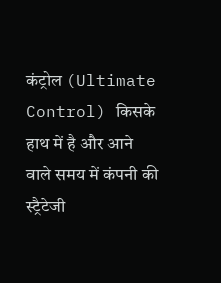कंट्रोल (Ultimate Control) किसके हाथ में है और आने वाले समय में कंपनी की स्ट्रैटेजी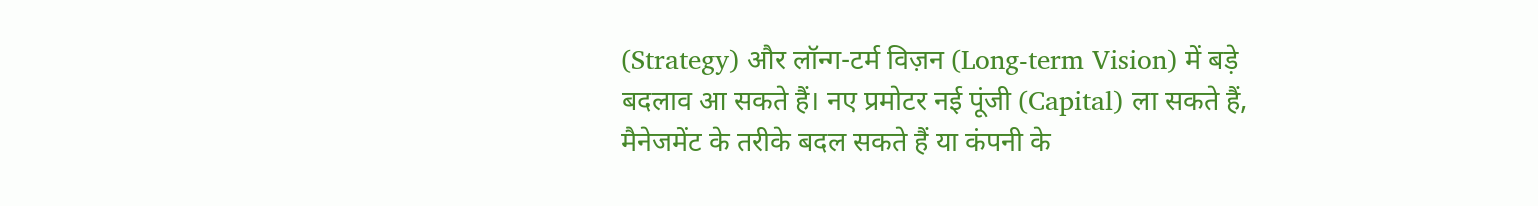(Strategy) और लॉन्ग-टर्म विज़न (Long-term Vision) में बड़े बदलाव आ सकते हैं। नए प्रमोटर नई पूंजी (Capital) ला सकते हैं, मैनेजमेंट के तरीके बदल सकते हैं या कंपनी के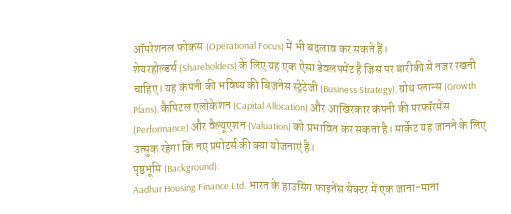ऑपरेशनल फोकस (Operational Focus) में भी बदलाव कर सकते हैं।
शेयरहोल्डर्स (Shareholders) के लिए यह एक ऐसा डेवलपमेंट है जिस पर बारीकी से नज़र रखनी चाहिए। यह कंपनी की भविष्य की बिज़नेस स्ट्रेटेजी (Business Strategy), ग्रोथ प्लान्स (Growth Plans), कैपिटल एलोकेशन (Capital Allocation) और आखिरकार कंपनी की परफॉरमेंस (Performance) और वैल्यूएशन (Valuation) को प्रभावित कर सकता है। मार्केट यह जानने के लिए उत्सुक रहेगा कि नए प्रमोटर्स की क्या योजनाएं हैं।
पृष्ठभूमि (Background):
Aadhar Housing Finance Ltd. भारत के हाउसिंग फाइनेंस सेक्टर में एक जाना-माना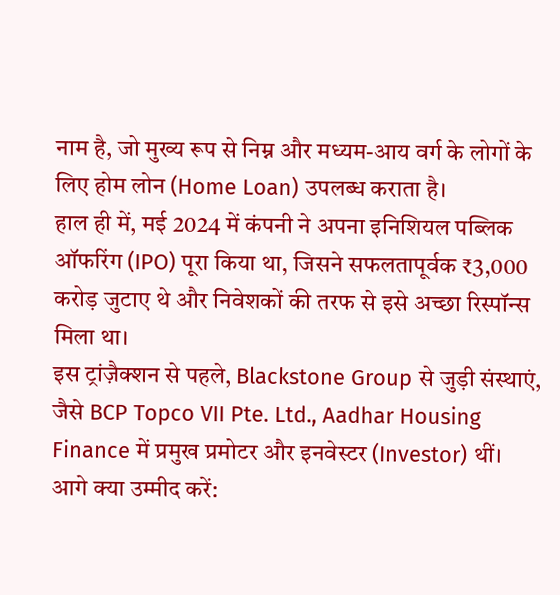नाम है, जो मुख्य रूप से निम्न और मध्यम-आय वर्ग के लोगों के लिए होम लोन (Home Loan) उपलब्ध कराता है।
हाल ही में, मई 2024 में कंपनी ने अपना इनिशियल पब्लिक ऑफरिंग (IPO) पूरा किया था, जिसने सफलतापूर्वक ₹3,000 करोड़ जुटाए थे और निवेशकों की तरफ से इसे अच्छा रिस्पॉन्स मिला था।
इस ट्रांज़ैक्शन से पहले, Blackstone Group से जुड़ी संस्थाएं, जैसे BCP Topco VII Pte. Ltd., Aadhar Housing Finance में प्रमुख प्रमोटर और इनवेस्टर (Investor) थीं।
आगे क्या उम्मीद करें: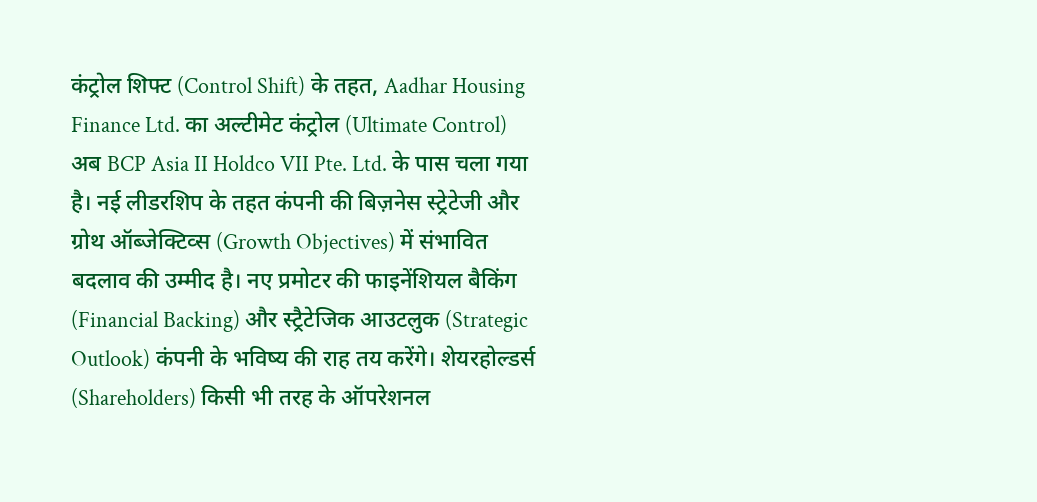कंट्रोल शिफ्ट (Control Shift) के तहत, Aadhar Housing Finance Ltd. का अल्टीमेट कंट्रोल (Ultimate Control) अब BCP Asia II Holdco VII Pte. Ltd. के पास चला गया है। नई लीडरशिप के तहत कंपनी की बिज़नेस स्ट्रेटेजी और ग्रोथ ऑब्जेक्टिव्स (Growth Objectives) में संभावित बदलाव की उम्मीद है। नए प्रमोटर की फाइनेंशियल बैकिंग (Financial Backing) और स्ट्रैटेजिक आउटलुक (Strategic Outlook) कंपनी के भविष्य की राह तय करेंगे। शेयरहोल्डर्स (Shareholders) किसी भी तरह के ऑपरेशनल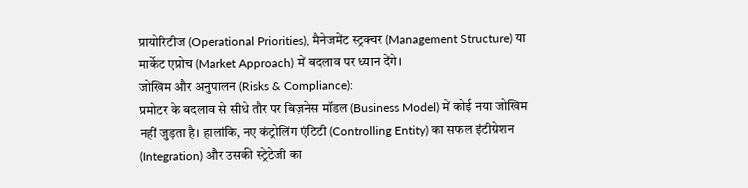प्रायोरिटीज (Operational Priorities), मैनेजमेंट स्ट्रक्चर (Management Structure) या मार्केट एप्रोच (Market Approach) में बदलाव पर ध्यान देंगे।
जोखिम और अनुपालन (Risks & Compliance):
प्रमोटर के बदलाव से सीधे तौर पर बिज़नेस मॉडल (Business Model) में कोई नया जोखिम नहीं जुड़ता है। हालांकि, नए कंट्रोलिंग एंटिटी (Controlling Entity) का सफल इंटीग्रेशन (Integration) और उसकी स्ट्रेटेजी का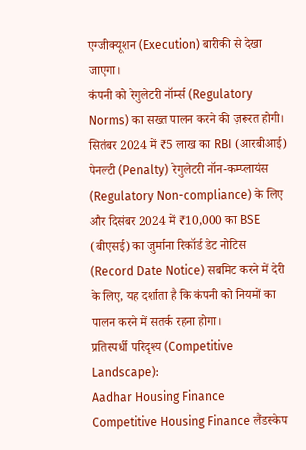एग्जीक्यूशन (Execution) बारीकी से देखा जाएगा।
कंपनी को रेगुलेटरी नॉर्म्स (Regulatory Norms) का सख्त पालन करने की ज़रूरत होगी। सितंबर 2024 में ₹5 लाख का RBI (आरबीआई) पेनल्टी (Penalty) रेगुलेटरी नॉन-कम्प्लायंस (Regulatory Non-compliance) के लिए और दिसंबर 2024 में ₹10,000 का BSE (बीएसई) का जुर्माना रिकॉर्ड डेट नोटिस (Record Date Notice) सबमिट करने में देरी के लिए, यह दर्शाता है कि कंपनी को नियमों का पालन करने में सतर्क रहना होगा।
प्रतिस्पर्धी परिदृश्य (Competitive Landscape):
Aadhar Housing Finance Competitive Housing Finance लैंडस्केप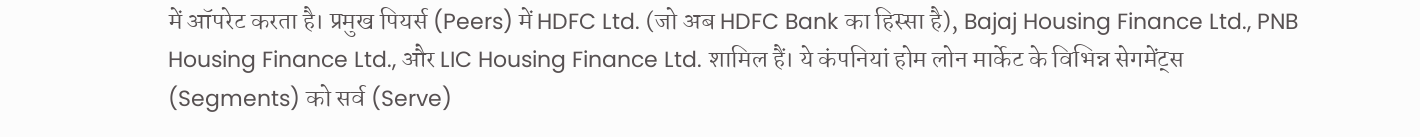में ऑपरेट करता है। प्रमुख पियर्स (Peers) में HDFC Ltd. (जो अब HDFC Bank का हिस्सा है), Bajaj Housing Finance Ltd., PNB Housing Finance Ltd., और LIC Housing Finance Ltd. शामिल हैं। ये कंपनियां होम लोन मार्केट के विभिन्न सेगमेंट्स (Segments) को सर्व (Serve)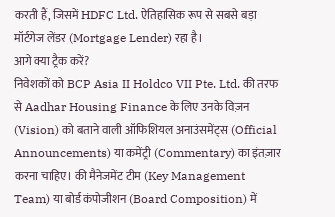करती हैं, जिसमें HDFC Ltd. ऐतिहासिक रूप से सबसे बड़ा मॉर्टगेज लेंडर (Mortgage Lender) रहा है।
आगे क्या ट्रैक करें?
निवेशकों को BCP Asia II Holdco VII Pte. Ltd. की तरफ से Aadhar Housing Finance के लिए उनके विज़न (Vision) को बताने वाली ऑफिशियल अनाउंसमेंट्स (Official Announcements) या कमेंट्री (Commentary) का इंतज़ार करना चाहिए। की मैनेजमेंट टीम (Key Management Team) या बोर्ड कंपोजीशन (Board Composition) में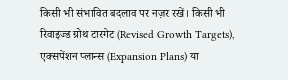किसी भी संभावित बदलाव पर नज़र रखें। किसी भी रिवाइज्ड ग्रोथ टारगेट (Revised Growth Targets), एक्सपेंशन प्लान्स (Expansion Plans) या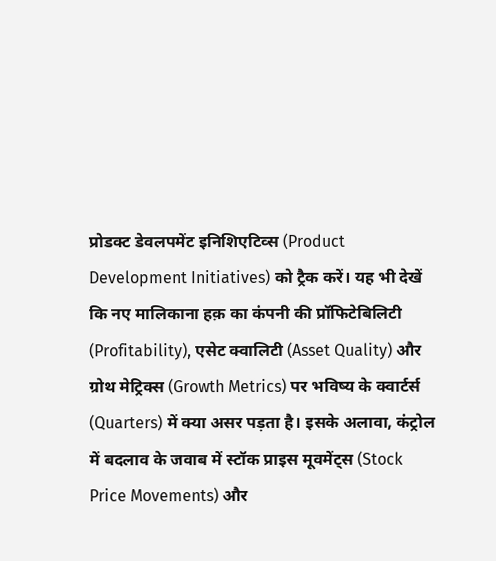प्रोडक्ट डेवलपमेंट इनिशिएटिव्स (Product Development Initiatives) को ट्रैक करें। यह भी देखें कि नए मालिकाना हक़ का कंपनी की प्रॉफिटेबिलिटी (Profitability), एसेट क्वालिटी (Asset Quality) और ग्रोथ मेट्रिक्स (Growth Metrics) पर भविष्य के क्वार्टर्स (Quarters) में क्या असर पड़ता है। इसके अलावा, कंट्रोल में बदलाव के जवाब में स्टॉक प्राइस मूवमेंट्स (Stock Price Movements) और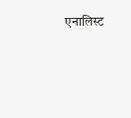एनालिस्ट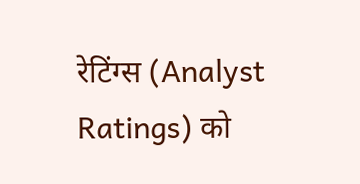रेटिंग्स (Analyst Ratings) को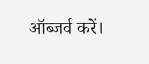ऑब्जर्व करें।